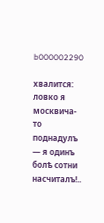b000002290

хвалится: ловко я москвича-то поднадулъ — я одинъ болѣ сотни насчиталъ!..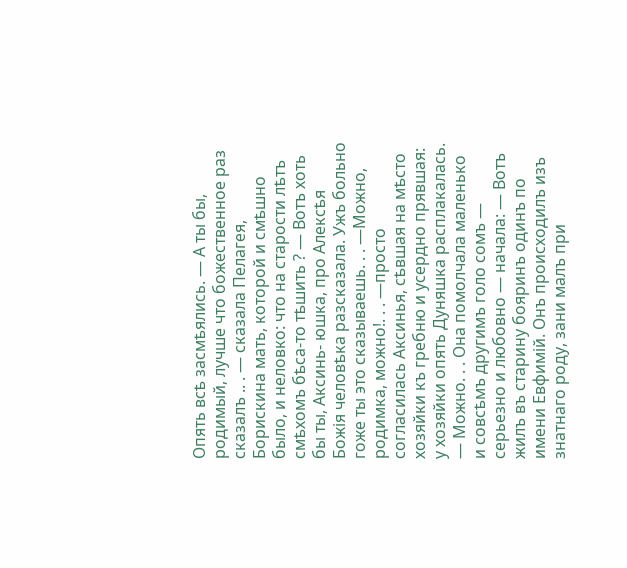Опять всѣ засмѣялись. — А ты бы, родимый, лучше что божественное раз сказалъ .. . — сказала Пелагея, Борискина мать, которой и смѣшно было, и неловко: что на старости лѣтъ смѣхомъ бѣса-то тѣшить ? — Вотъ хоть бы ты, Аксинь- юшка, про Алексѣя Божія человѣка разсказала. Ужъ больно гоже ты это сказываешь. . . —Можно, родимка, можно!. . . —просто согласилась Аксинья, сѣвшая на мѣсто хозяйки къ гребню и усердно прявшая: у хозяйки опять Дуняшка расплакалась. — Можно. . . Она помолчала маленько и совсѣмъ другимъ голо сомъ — серьезно и любовно — начала: — Вотъ жилъ въ старину бояринъ одинъ по имени Евфимій. Онъ происходилъ изъ знатнаго роду, зани малъ при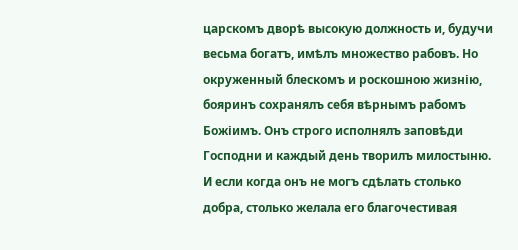царскомъ дворѣ высокую должность и, будучи весьма богатъ, имѣлъ множество рабовъ. Но окруженный блескомъ и роскошною жизнію, бояринъ сохранялъ себя вѣрнымъ рабомъ Божіимъ. Онъ строго исполнялъ заповѣди Господни и каждый день творилъ милостыню. И если когда онъ не могъ сдѣлать столько добра, столько желала его благочестивая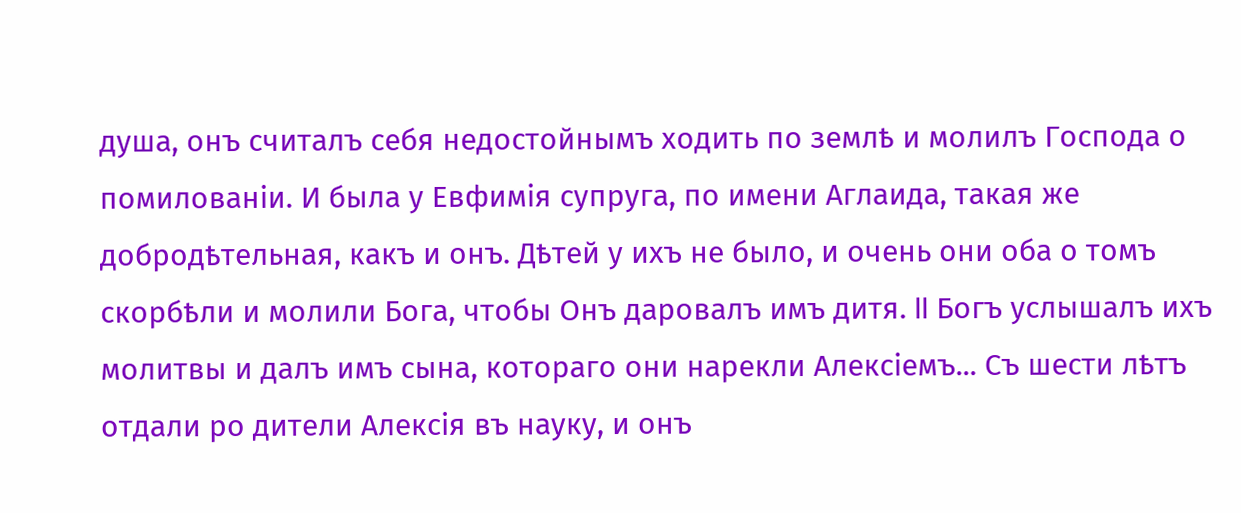душа, онъ считалъ себя недостойнымъ ходить по землѣ и молилъ Господа о помилованіи. И была у Евфимія супруга, по имени Аглаида, такая же добродѣтельная, какъ и онъ. Дѣтей у ихъ не было, и очень они оба о томъ скорбѣли и молили Бога, чтобы Онъ даровалъ имъ дитя. II Богъ услышалъ ихъ молитвы и далъ имъ сына, котораго они нарекли Алексіемъ... Съ шести лѣтъ отдали ро дители Алексія въ науку, и онъ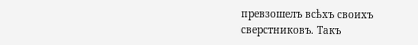превзошелъ всѣхъ своихъ сверстниковъ. Такъ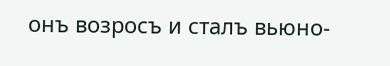онъ возросъ и сталъ вьюно-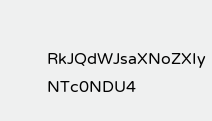RkJQdWJsaXNoZXIy NTc0NDU4